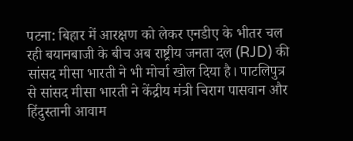पटना: बिहार में आरक्षण को लेकर एनडीए के भीतर चल रही बयानबाजी के बीच अब राष्ट्रीय जनता दल (RJD) की सांसद मीसा भारती ने भी मोर्चा खोल दिया है। पाटलिपुत्र से सांसद मीसा भारती ने केंद्रीय मंत्री चिराग पासवान और हिंदुस्तानी आवाम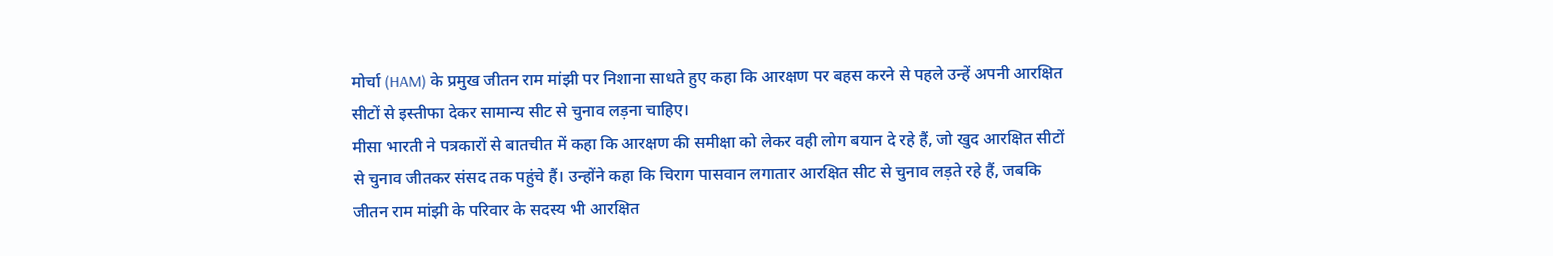मोर्चा (HAM) के प्रमुख जीतन राम मांझी पर निशाना साधते हुए कहा कि आरक्षण पर बहस करने से पहले उन्हें अपनी आरक्षित सीटों से इस्तीफा देकर सामान्य सीट से चुनाव लड़ना चाहिए।
मीसा भारती ने पत्रकारों से बातचीत में कहा कि आरक्षण की समीक्षा को लेकर वही लोग बयान दे रहे हैं, जो खुद आरक्षित सीटों से चुनाव जीतकर संसद तक पहुंचे हैं। उन्होंने कहा कि चिराग पासवान लगातार आरक्षित सीट से चुनाव लड़ते रहे हैं, जबकि जीतन राम मांझी के परिवार के सदस्य भी आरक्षित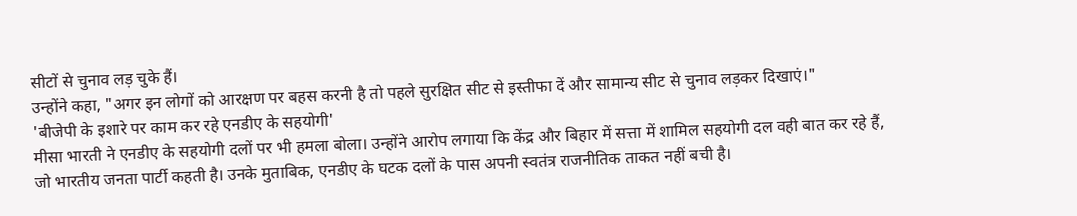सीटों से चुनाव लड़ चुके हैं।
उन्होंने कहा, "अगर इन लोगों को आरक्षण पर बहस करनी है तो पहले सुरक्षित सीट से इस्तीफा दें और सामान्य सीट से चुनाव लड़कर दिखाएं।"
'बीजेपी के इशारे पर काम कर रहे एनडीए के सहयोगी'
मीसा भारती ने एनडीए के सहयोगी दलों पर भी हमला बोला। उन्होंने आरोप लगाया कि केंद्र और बिहार में सत्ता में शामिल सहयोगी दल वही बात कर रहे हैं, जो भारतीय जनता पार्टी कहती है। उनके मुताबिक, एनडीए के घटक दलों के पास अपनी स्वतंत्र राजनीतिक ताकत नहीं बची है।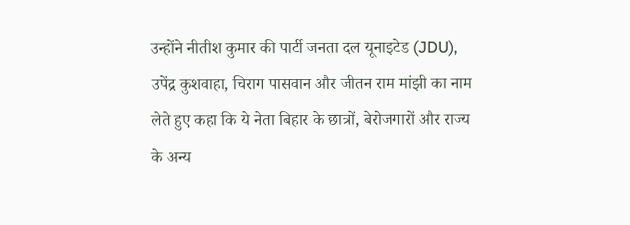उन्होंने नीतीश कुमार की पार्टी जनता दल यूनाइटेड (JDU), उपेंद्र कुशवाहा, चिराग पासवान और जीतन राम मांझी का नाम लेते हुए कहा कि ये नेता बिहार के छात्रों, बेरोजगारों और राज्य के अन्य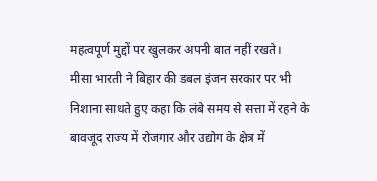महत्वपूर्ण मुद्दों पर खुलकर अपनी बात नहीं रखते।
मीसा भारती ने बिहार की डबल इंजन सरकार पर भी निशाना साधते हुए कहा कि लंबे समय से सत्ता में रहने के बावजूद राज्य में रोजगार और उद्योग के क्षेत्र में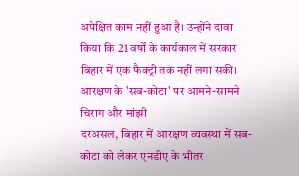अपेक्षित काम नहीं हुआ है। उन्होंने दावा किया कि 21 वर्षों के कार्यकाल में सरकार बिहार में एक फैक्ट्री तक नहीं लगा सकी।
आरक्षण के 'सब-कोटा' पर आमने-सामने चिराग और मांझी
दरअसल, बिहार में आरक्षण व्यवस्था में सब-कोटा को लेकर एनडीए के भीतर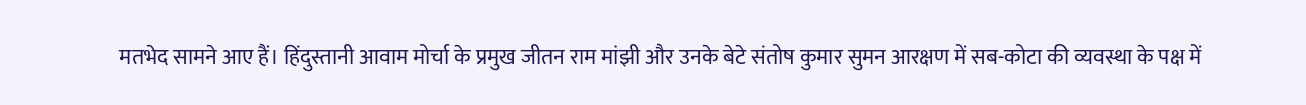मतभेद सामने आए हैं। हिंदुस्तानी आवाम मोर्चा के प्रमुख जीतन राम मांझी और उनके बेटे संतोष कुमार सुमन आरक्षण में सब-कोटा की व्यवस्था के पक्ष में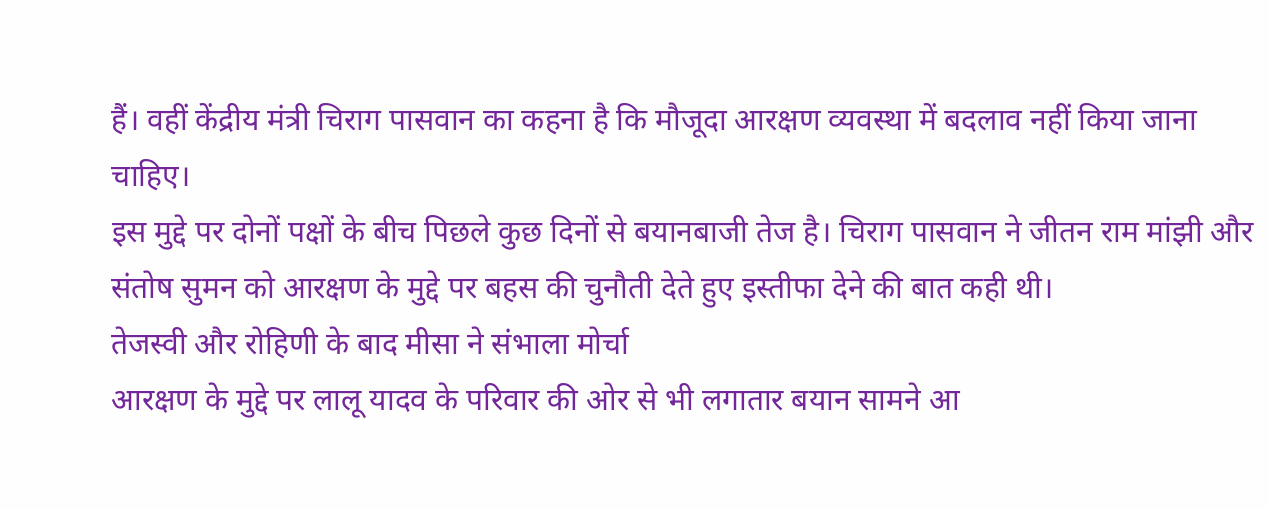हैं। वहीं केंद्रीय मंत्री चिराग पासवान का कहना है कि मौजूदा आरक्षण व्यवस्था में बदलाव नहीं किया जाना चाहिए।
इस मुद्दे पर दोनों पक्षों के बीच पिछले कुछ दिनों से बयानबाजी तेज है। चिराग पासवान ने जीतन राम मांझी और संतोष सुमन को आरक्षण के मुद्दे पर बहस की चुनौती देते हुए इस्तीफा देने की बात कही थी।
तेजस्वी और रोहिणी के बाद मीसा ने संभाला मोर्चा
आरक्षण के मुद्दे पर लालू यादव के परिवार की ओर से भी लगातार बयान सामने आ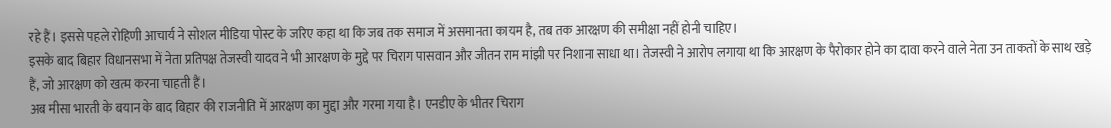रहे हैं। इससे पहले रोहिणी आचार्य ने सोशल मीडिया पोस्ट के जरिए कहा था कि जब तक समाज में असमानता कायम है, तब तक आरक्षण की समीक्षा नहीं होनी चाहिए।
इसके बाद बिहार विधानसभा में नेता प्रतिपक्ष तेजस्वी यादव ने भी आरक्षण के मुद्दे पर चिराग पासवान और जीतन राम मांझी पर निशाना साधा था। तेजस्वी ने आरोप लगाया था कि आरक्षण के पैरोकार होने का दावा करने वाले नेता उन ताकतों के साथ खड़े हैं, जो आरक्षण को खत्म करना चाहती हैं।
अब मीसा भारती के बयान के बाद बिहार की राजनीति में आरक्षण का मुद्दा और गरमा गया है। एनडीए के भीतर चिराग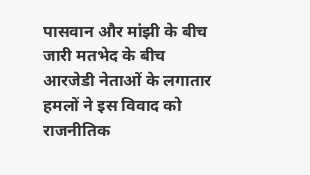पासवान और मांझी के बीच जारी मतभेद के बीच आरजेडी नेताओं के लगातार हमलों ने इस विवाद को राजनीतिक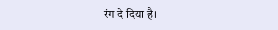रंग दे दिया है।